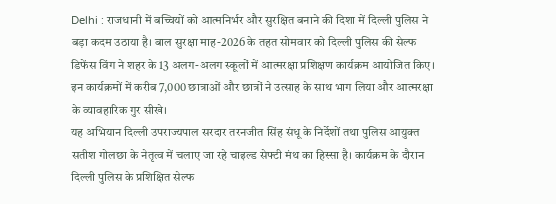Delhi : राजधानी में बच्चियों को आत्मनिर्भर और सुरक्षित बनाने की दिशा में दिल्ली पुलिस ने बड़ा कदम उठाया है। बाल सुरक्षा माह-2026 के तहत सोमवार को दिल्ली पुलिस की सेल्फ डिफेंस विंग ने शहर के 13 अलग-अलग स्कूलों में आत्मरक्षा प्रशिक्षण कार्यक्रम आयोजित किए।
इन कार्यक्रमों में करीब 7,000 छात्राओं और छात्रों ने उत्साह के साथ भाग लिया और आत्मरक्षा के व्यावहारिक गुर सीखे।
यह अभियान दिल्ली उपराज्यपाल सरदार तरनजीत सिंह संधू के निर्देशों तथा पुलिस आयुक्त सतीश गोलछा के नेतृत्व में चलाए जा रहे चाइल्ड सेफ्टी मंथ का हिस्सा है। कार्यक्रम के दौरान दिल्ली पुलिस के प्रशिक्षित सेल्फ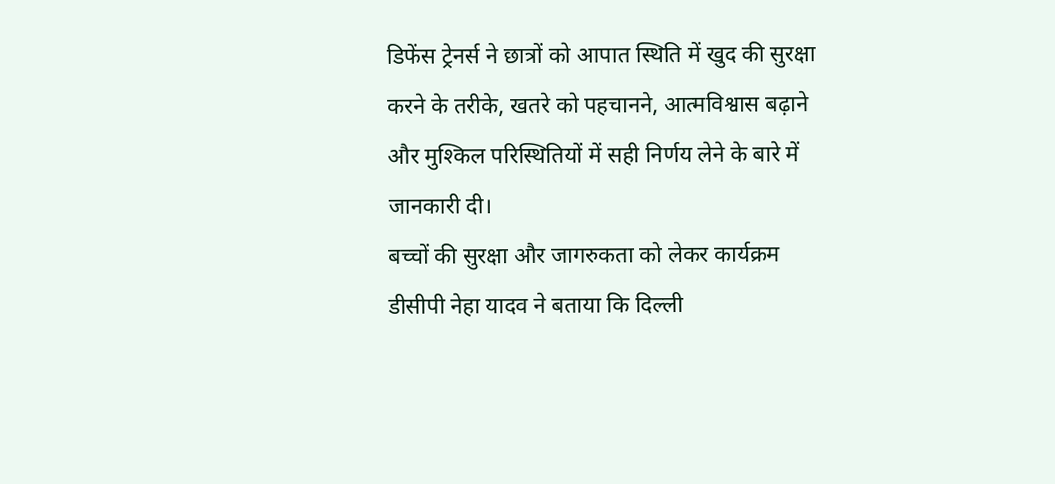डिफेंस ट्रेनर्स ने छात्रों को आपात स्थिति में खुद की सुरक्षा करने के तरीके, खतरे को पहचानने, आत्मविश्वास बढ़ाने और मुश्किल परिस्थितियों में सही निर्णय लेने के बारे में जानकारी दी।
बच्चों की सुरक्षा और जागरुकता को लेकर कार्यक्रम
डीसीपी नेहा यादव ने बताया कि दिल्ली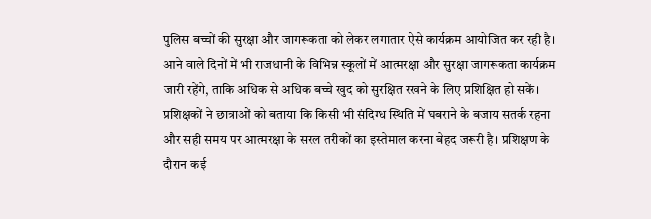पुलिस बच्चों की सुरक्षा और जागरूकता को लेकर लगातार ऐसे कार्यक्रम आयोजित कर रही है। आने वाले दिनों में भी राजधानी के विभिन्न स्कूलों में आत्मरक्षा और सुरक्षा जागरूकता कार्यक्रम जारी रहेंगे, ताकि अधिक से अधिक बच्चे खुद को सुरक्षित रखने के लिए प्रशिक्षित हो सकें।
प्रशिक्षकों ने छात्राओं को बताया कि किसी भी संदिग्ध स्थिति में घबराने के बजाय सतर्क रहना और सही समय पर आत्मरक्षा के सरल तरीकों का इस्तेमाल करना बेहद जरूरी है। प्रशिक्षण के दौरान कई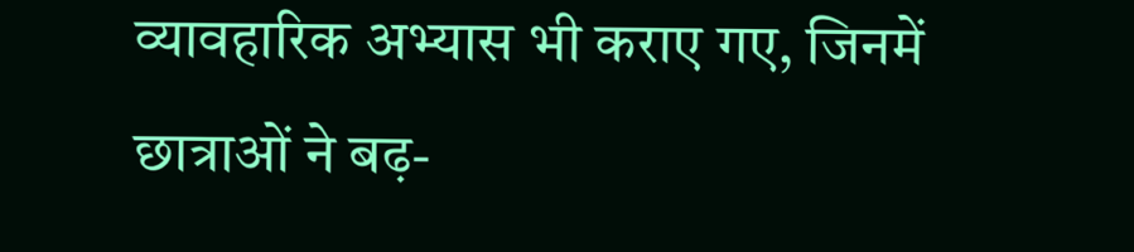व्यावहारिक अभ्यास भी कराए गए, जिनमें छात्राओं ने बढ़-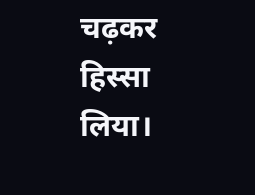चढ़कर हिस्सा लिया।